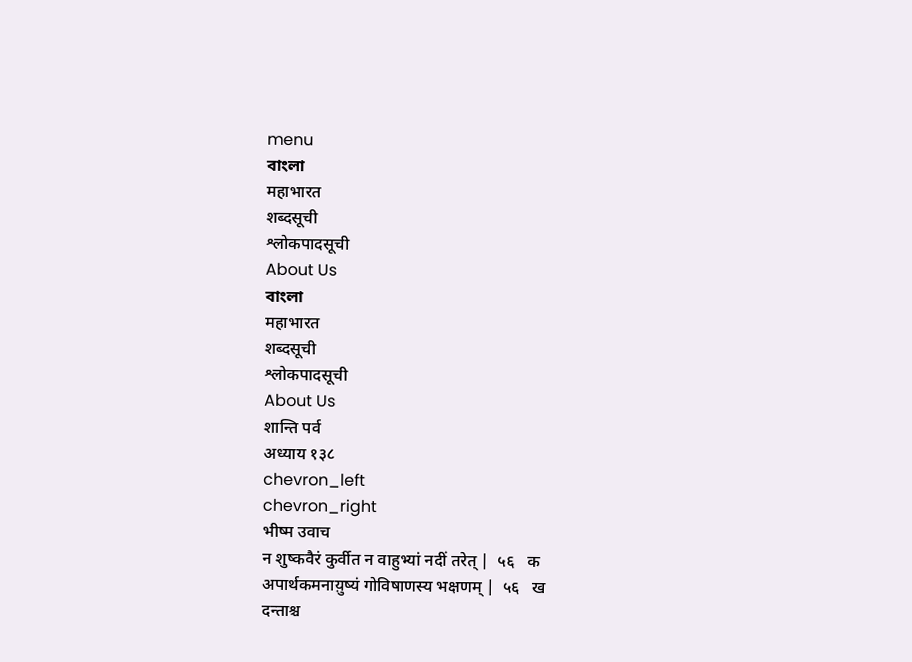menu
বাংলা
महाभारत
शब्दसूची
श्लोकपादसूची
About Us
বাংলা
महाभारत
शब्दसूची
श्लोकपादसूची
About Us
शान्ति पर्व
अध्याय १३८
chevron_left
chevron_right
भीष्म उवाच
न शुष्कवैरं कुर्वीत न वाहुभ्यां नदीं तरेत् |  ५६   क
अपार्थकमनाय़ुष्यं गोविषाणस्य भक्षणम् |  ५६   ख
दन्ताश्च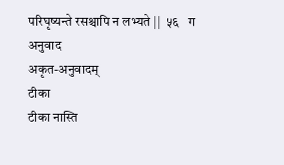परिघृष्यन्ते रसश्चापि न लभ्यते ||  ५६   ग
अनुवाद
अकृत-अनुवादम्
टीका
टीका नास्ति